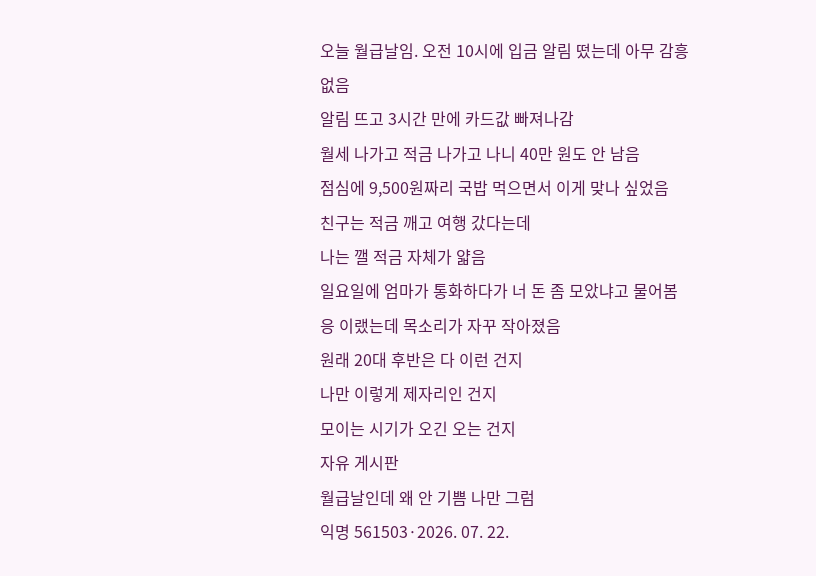오늘 월급날임. 오전 10시에 입금 알림 떴는데 아무 감흥 없음
알림 뜨고 3시간 만에 카드값 빠져나감
월세 나가고 적금 나가고 나니 40만 원도 안 남음
점심에 9,500원짜리 국밥 먹으면서 이게 맞나 싶었음
친구는 적금 깨고 여행 갔다는데
나는 깰 적금 자체가 얇음
일요일에 엄마가 통화하다가 너 돈 좀 모았냐고 물어봄
응 이랬는데 목소리가 자꾸 작아졌음
원래 20대 후반은 다 이런 건지
나만 이렇게 제자리인 건지
모이는 시기가 오긴 오는 건지
자유 게시판
월급날인데 왜 안 기쁨 나만 그럼
익명 561503·2026. 07. 22.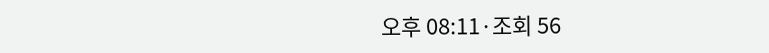오후 08:11·조회 56